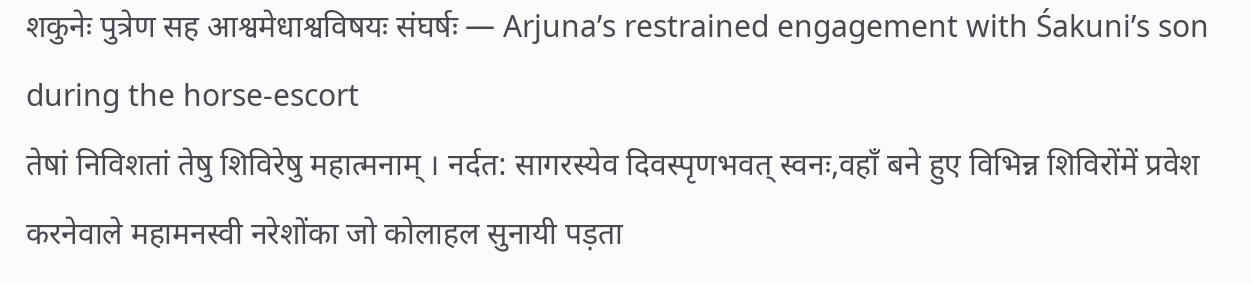शकुनेः पुत्रेण सह आश्वमेधाश्वविषयः संघर्षः — Arjuna’s restrained engagement with Śakuni’s son during the horse-escort
तेषां निविशतां तेषु शिविरेषु महात्मनाम् । नर्दत: सागरस्येव दिवस्पृणभवत् स्वनः,वहाँ बने हुए विभिन्न शिविरोंमें प्रवेश करनेवाले महामनस्वी नरेशोंका जो कोलाहल सुनायी पड़ता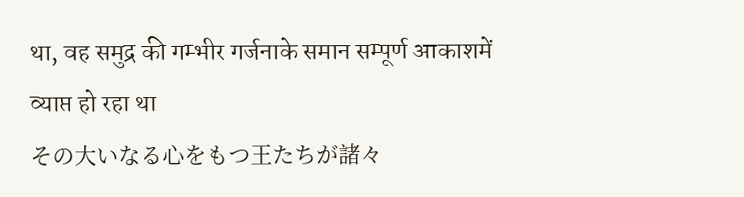था, वह समुद्र की गम्भीर गर्जनाके समान सम्पूर्ण आकाशमें व्याप्त हो रहा था
その大いなる心をもつ王たちが諸々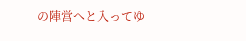の陣営へと入ってゆ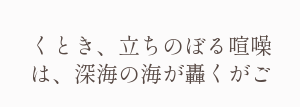くとき、立ちのぼる喧噪は、深海の海が轟くがご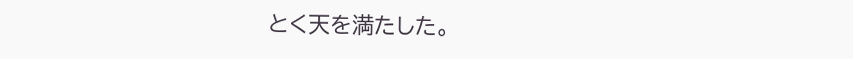とく天を満たした。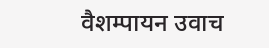वैशम्पायन उवाच